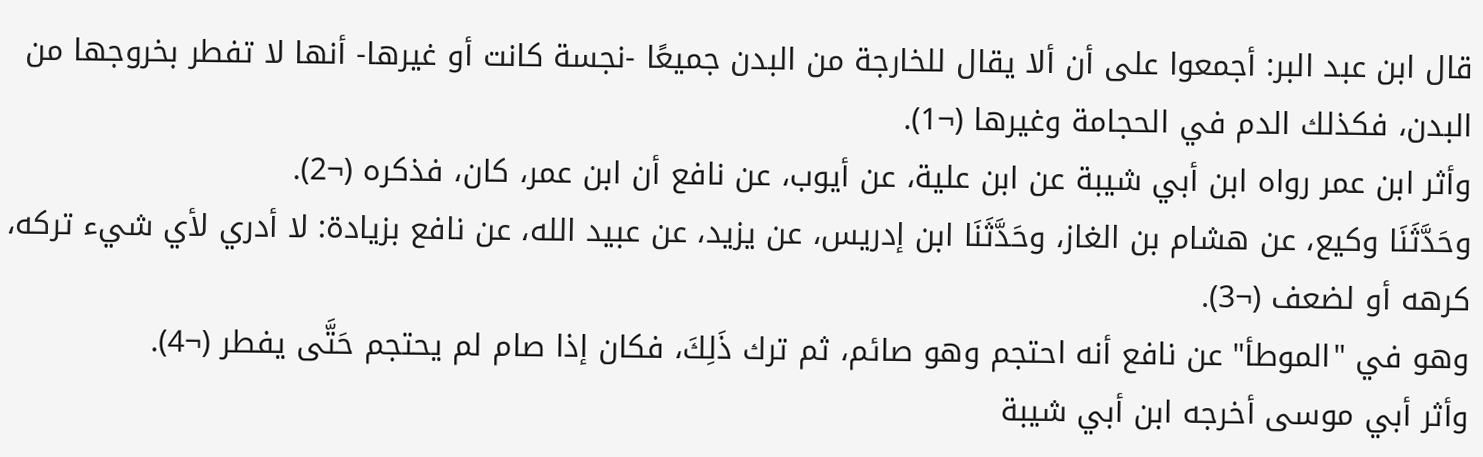قال ابن عبد البر: أجمعوا على أن ألا يقال للخارجة من البدن جميعًا -نجسة كانت أو غيرها- أنها لا تفطر بخروجها من البدن، فكذلك الدم في الحجامة وغيرها (¬1).
وأثر ابن عمر رواه ابن أبي شيبة عن ابن علية، عن أيوب، عن نافع أن ابن عمر، كان، فذكره (¬2).
وحَدَّثَنَا وكيع، عن هشام بن الغاز، وحَدَّثَنَا ابن إدريس، عن يزيد، عن عبيد الله، عن نافع بزيادة: لا أدري لأي شيء تركه، كرهه أو لضعف (¬3).
وهو في "الموطأ" عن نافع أنه احتجم وهو صائم، ثم ترك ذَلِكَ، فكان إذا صام لم يحتجم حَتَّى يفطر (¬4).
وأثر أبي موسى أخرجه ابن أبي شيبة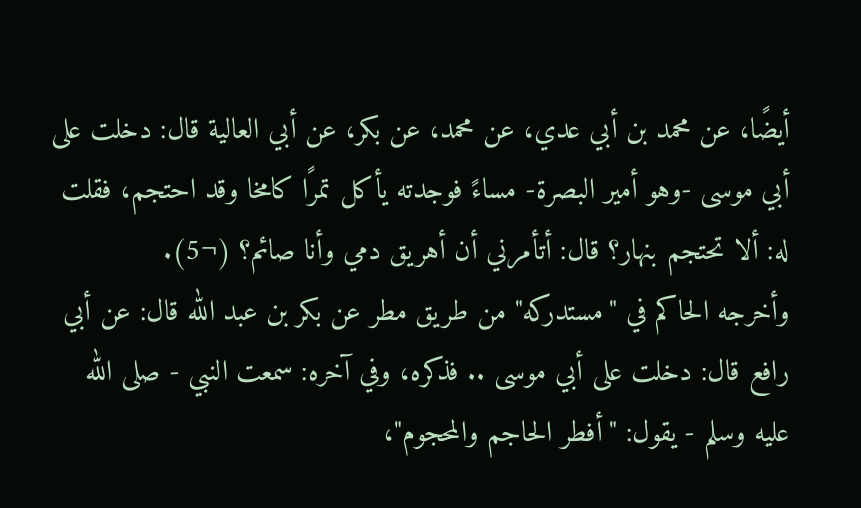أيضًا، عن محمد بن أبي عدي، عن محمد، عن بكر، عن أبي العالية قال: دخلت على أبي موسى -وهو أمير البصرة- مساءً فوجدته يأكل تمرًا كامخا وقد احتجم، فقلت له: ألا تحتجم بنهار؟ قال: أتأمرني أن أهريق دمي وأنا صائم؟ (¬5).
وأخرجه الحاكم في "مستدركه" من طريق مطر عن بكر بن عبد الله قال: عن أبي رافع قال: دخلت على أبي موسى .. فذكره، وفي آخره: سمعت النبي - صلى الله عليه وسلم - يقول: "أفطر الحاجم والمحجوم"،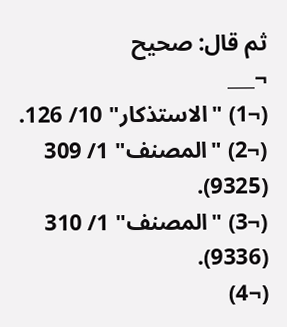ثم قال: صحيح
¬___
(¬1) "الاستذكار" 10/ 126.
(¬2) "المصنف" 1/ 309 (9325).
(¬3) "المصنف" 1/ 310 (9336).
(¬4)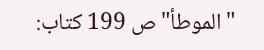"الموطأ" ص 199 كتاب: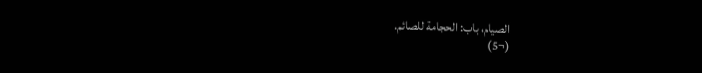الصيام، باب: الحجامة للصائم.
(¬5)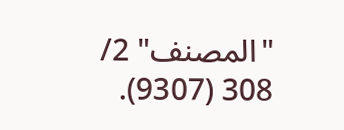"المصنف" 2/ 308 (9307).